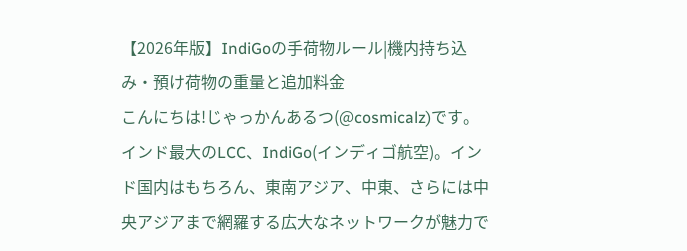【2026年版】IndiGoの手荷物ルール|機内持ち込み・預け荷物の重量と追加料金
こんにちは!じゃっかんあるつ(@cosmicalz)です。
インド最大のLCC、IndiGo(インディゴ航空)。インド国内はもちろん、東南アジア、中東、さらには中央アジアまで網羅する広大なネットワークが魅力で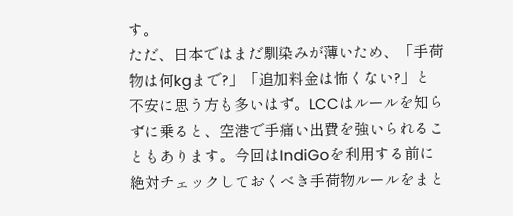す。
ただ、日本ではまだ馴染みが薄いため、「手荷物は何kgまで?」「追加料金は怖くない?」と不安に思う方も多いはず。LCCはルールを知らずに乗ると、空港で手痛い出費を強いられることもあります。今回はIndiGoを利用する前に絶対チェックしておくべき手荷物ルールをまと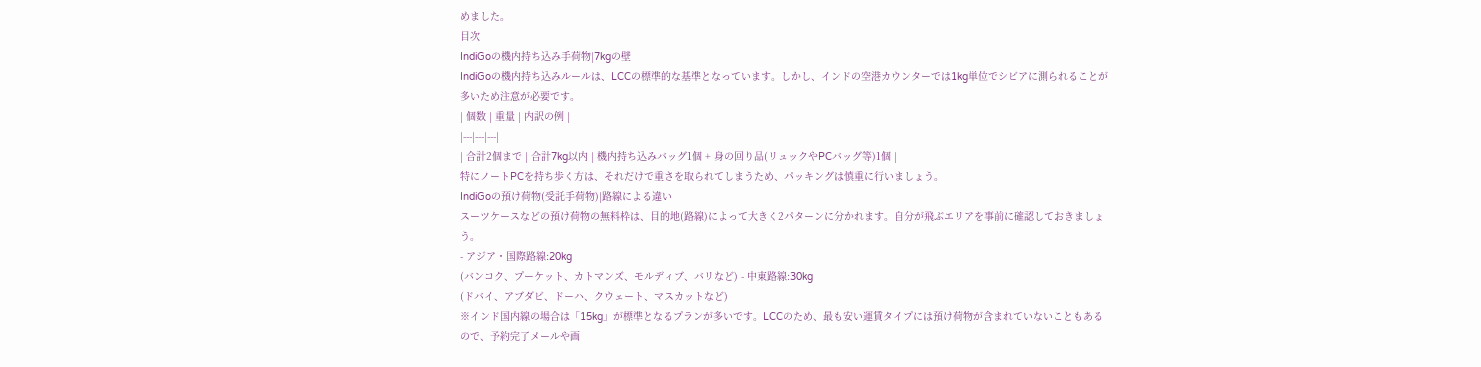めました。
目次
IndiGoの機内持ち込み手荷物|7kgの壁
IndiGoの機内持ち込みルールは、LCCの標準的な基準となっています。しかし、インドの空港カウンターでは1kg単位でシビアに測られることが多いため注意が必要です。
| 個数 | 重量 | 内訳の例 |
|---|---|---|
| 合計2個まで | 合計7kg以内 | 機内持ち込みバッグ1個 + 身の回り品(リュックやPCバッグ等)1個 |
特にノートPCを持ち歩く方は、それだけで重さを取られてしまうため、パッキングは慎重に行いましょう。
IndiGoの預け荷物(受託手荷物)|路線による違い
スーツケースなどの預け荷物の無料枠は、目的地(路線)によって大きく2パターンに分かれます。自分が飛ぶエリアを事前に確認しておきましょう。
- アジア・国際路線:20kg
(バンコク、プーケット、カトマンズ、モルディブ、バリなど) - 中東路線:30kg
(ドバイ、アブダビ、ドーハ、クウェート、マスカットなど)
※インド国内線の場合は「15kg」が標準となるプランが多いです。LCCのため、最も安い運賃タイプには預け荷物が含まれていないこともあるので、予約完了メールや画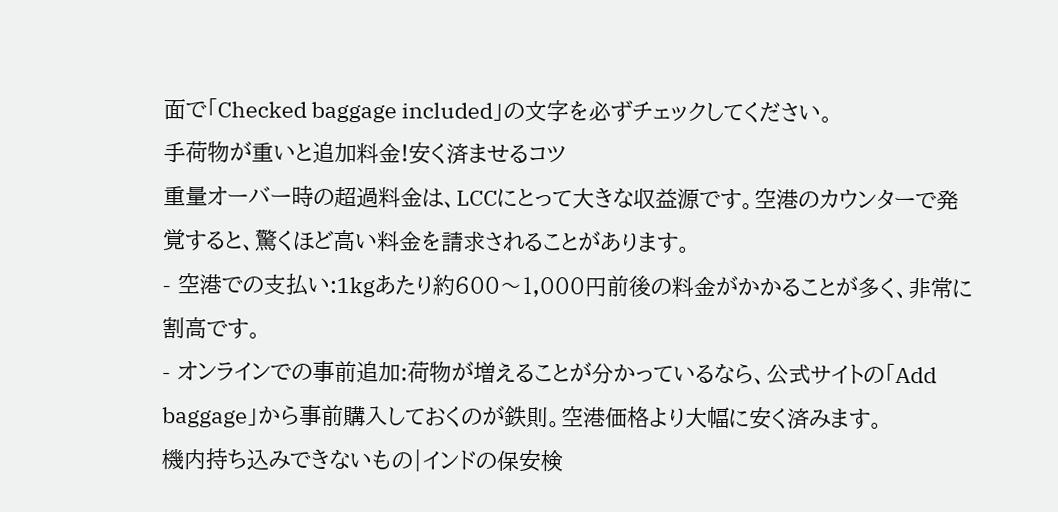面で「Checked baggage included」の文字を必ずチェックしてください。
手荷物が重いと追加料金!安く済ませるコツ
重量オーバー時の超過料金は、LCCにとって大きな収益源です。空港のカウンターで発覚すると、驚くほど高い料金を請求されることがあります。
- 空港での支払い:1kgあたり約600〜1,000円前後の料金がかかることが多く、非常に割高です。
- オンラインでの事前追加:荷物が増えることが分かっているなら、公式サイトの「Add baggage」から事前購入しておくのが鉄則。空港価格より大幅に安く済みます。
機内持ち込みできないもの|インドの保安検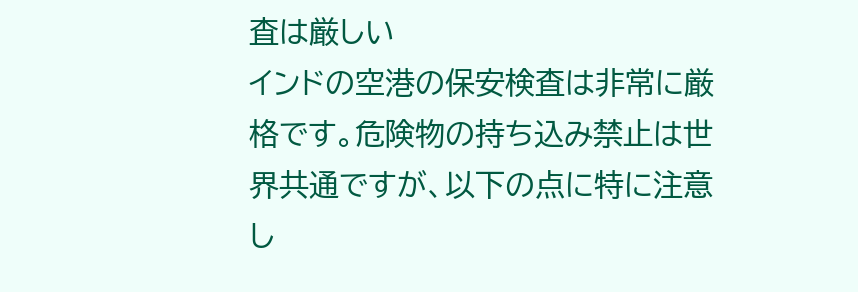査は厳しい
インドの空港の保安検査は非常に厳格です。危険物の持ち込み禁止は世界共通ですが、以下の点に特に注意し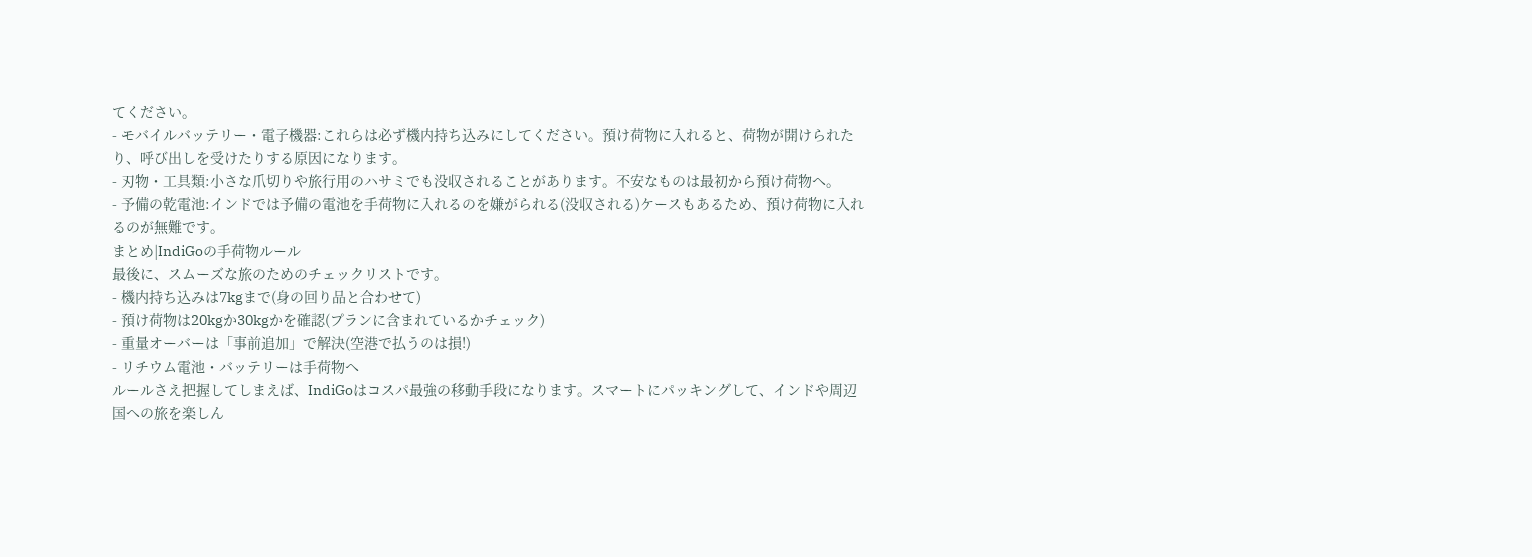てください。
- モバイルバッテリー・電子機器:これらは必ず機内持ち込みにしてください。預け荷物に入れると、荷物が開けられたり、呼び出しを受けたりする原因になります。
- 刃物・工具類:小さな爪切りや旅行用のハサミでも没収されることがあります。不安なものは最初から預け荷物へ。
- 予備の乾電池:インドでは予備の電池を手荷物に入れるのを嫌がられる(没収される)ケースもあるため、預け荷物に入れるのが無難です。
まとめ|IndiGoの手荷物ルール
最後に、スムーズな旅のためのチェックリストです。
- 機内持ち込みは7kgまで(身の回り品と合わせて)
- 預け荷物は20kgか30kgかを確認(プランに含まれているかチェック)
- 重量オーバーは「事前追加」で解決(空港で払うのは損!)
- リチウム電池・バッテリーは手荷物へ
ルールさえ把握してしまえば、IndiGoはコスパ最強の移動手段になります。スマートにパッキングして、インドや周辺国への旅を楽しん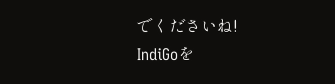でくださいね!
IndiGoを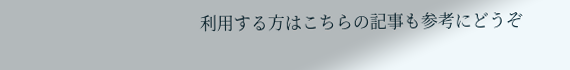利用する方はこちらの記事も参考にどうぞ